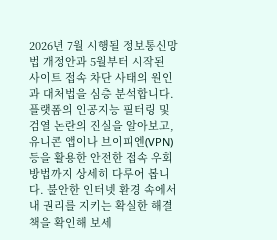2026년 7월 시행될 정보통신망법 개정안과 5월부터 시작된 사이트 접속 차단 사태의 원인과 대처법을 심층 분석합니다. 플랫폼의 인공지능 필터링 및 검열 논란의 진실을 알아보고, 유니콘 앱이나 브이피엔(VPN) 등을 활용한 안전한 접속 우회 방법까지 상세히 다루어 봅니다. 불안한 인터넷 환경 속에서 내 권리를 지키는 확실한 해결책을 확인해 보세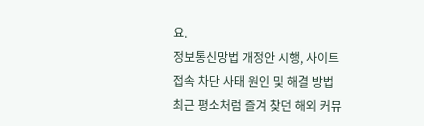요.
정보통신망법 개정안 시행, 사이트 접속 차단 사태 원인 및 해결 방법
최근 평소처럼 즐겨 찾던 해외 커뮤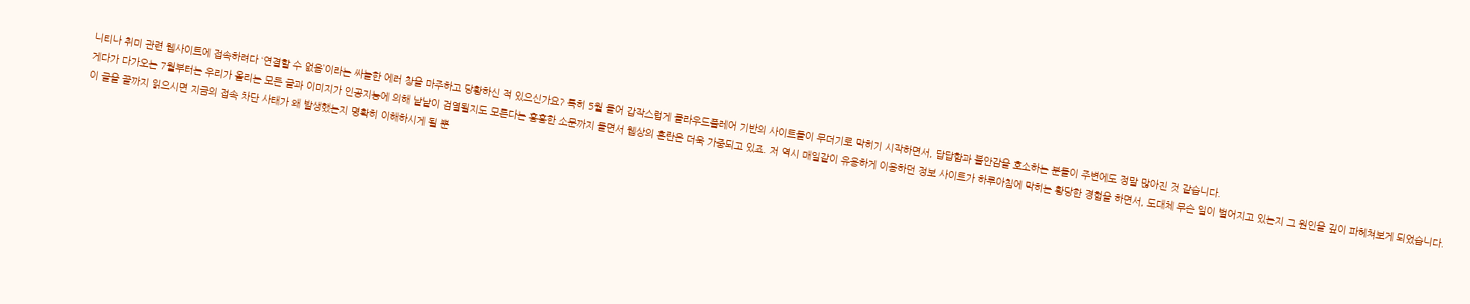니티나 취미 관련 웹사이트에 접속하려다 ‘연결할 수 없음’이라는 싸늘한 에러 창을 마주하고 당황하신 적 있으신가요? 특히 5월 들어 갑작스럽게 클라우드플레어 기반의 사이트들이 무더기로 막히기 시작하면서, 답답함과 불안감을 호소하는 분들이 주변에도 정말 많아진 것 같습니다.
게다가 다가오는 7월부터는 우리가 올리는 모든 글과 이미지가 인공지능에 의해 낱낱이 검열될지도 모른다는 흉흉한 소문까지 돌면서 웹상의 혼란은 더욱 가중되고 있죠. 저 역시 매일같이 유용하게 이용하던 정보 사이트가 하루아침에 막히는 황당한 경험을 하면서, 도대체 무슨 일이 벌어지고 있는지 그 원인을 깊이 파헤쳐보게 되었습니다.
이 글을 끝까지 읽으시면 지금의 접속 차단 사태가 왜 발생했는지 명확히 이해하시게 될 뿐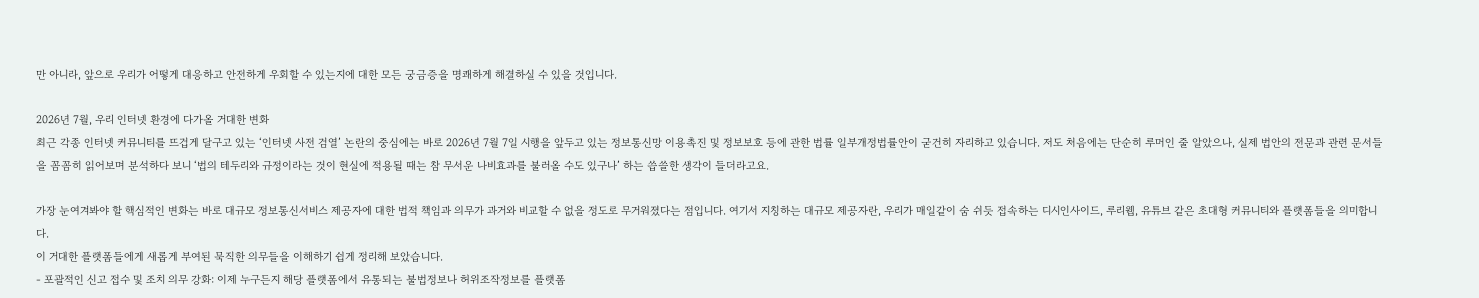만 아니라, 앞으로 우리가 어떻게 대응하고 안전하게 우회할 수 있는지에 대한 모든 궁금증을 명쾌하게 해결하실 수 있을 것입니다.

2026년 7월, 우리 인터넷 환경에 다가올 거대한 변화
최근 각종 인터넷 커뮤니티를 뜨겁게 달구고 있는 ‘인터넷 사전 검열’ 논란의 중심에는 바로 2026년 7월 7일 시행을 앞두고 있는 정보통신망 이용촉진 및 정보보호 등에 관한 법률 일부개정법률안이 굳건히 자리하고 있습니다. 저도 처음에는 단순히 루머인 줄 알았으나, 실제 법안의 전문과 관련 문서들을 꼼꼼히 읽어보며 분석하다 보니 ‘법의 테두리와 규정이라는 것이 현실에 적용될 때는 참 무서운 나비효과를 불러올 수도 있구나’ 하는 씁쓸한 생각이 들더라고요.

가장 눈여겨봐야 할 핵심적인 변화는 바로 대규모 정보통신서비스 제공자에 대한 법적 책임과 의무가 과거와 비교할 수 없을 정도로 무거워졌다는 점입니다. 여기서 지칭하는 대규모 제공자란, 우리가 매일같이 숨 쉬듯 접속하는 디시인사이드, 루리웹, 유튜브 같은 초대형 커뮤니티와 플랫폼들을 의미합니다.
이 거대한 플랫폼들에게 새롭게 부여된 묵직한 의무들을 이해하기 쉽게 정리해 보았습니다.
- 포괄적인 신고 접수 및 조치 의무 강화: 이제 누구든지 해당 플랫폼에서 유통되는 불법정보나 허위조작정보를 플랫폼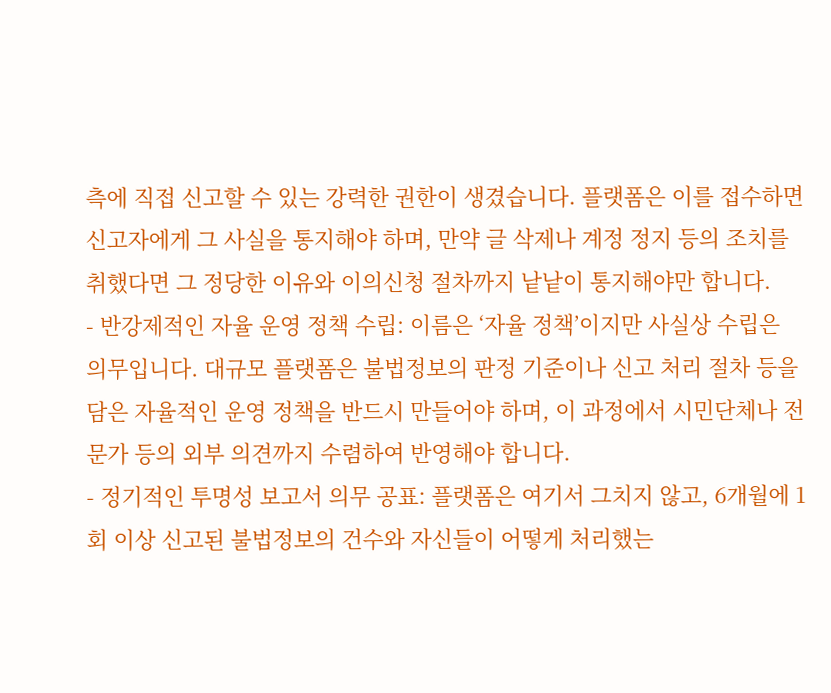측에 직접 신고할 수 있는 강력한 권한이 생겼습니다. 플랫폼은 이를 접수하면 신고자에게 그 사실을 통지해야 하며, 만약 글 삭제나 계정 정지 등의 조치를 취했다면 그 정당한 이유와 이의신청 절차까지 낱낱이 통지해야만 합니다.
- 반강제적인 자율 운영 정책 수립: 이름은 ‘자율 정책’이지만 사실상 수립은 의무입니다. 대규모 플랫폼은 불법정보의 판정 기준이나 신고 처리 절차 등을 담은 자율적인 운영 정책을 반드시 만들어야 하며, 이 과정에서 시민단체나 전문가 등의 외부 의견까지 수렴하여 반영해야 합니다.
- 정기적인 투명성 보고서 의무 공표: 플랫폼은 여기서 그치지 않고, 6개월에 1회 이상 신고된 불법정보의 건수와 자신들이 어떻게 처리했는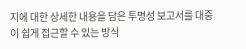지에 대한 상세한 내용을 담은 투명성 보고서를 대중이 쉽게 접근할 수 있는 방식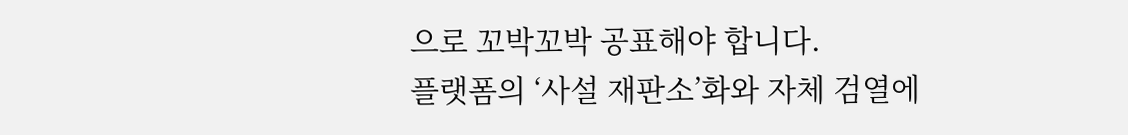으로 꼬박꼬박 공표해야 합니다.
플랫폼의 ‘사설 재판소’화와 자체 검열에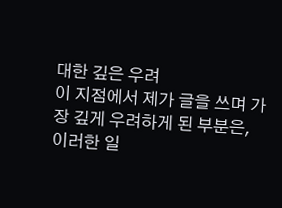대한 깊은 우려
이 지점에서 제가 글을 쓰며 가장 깊게 우려하게 된 부분은, 이러한 일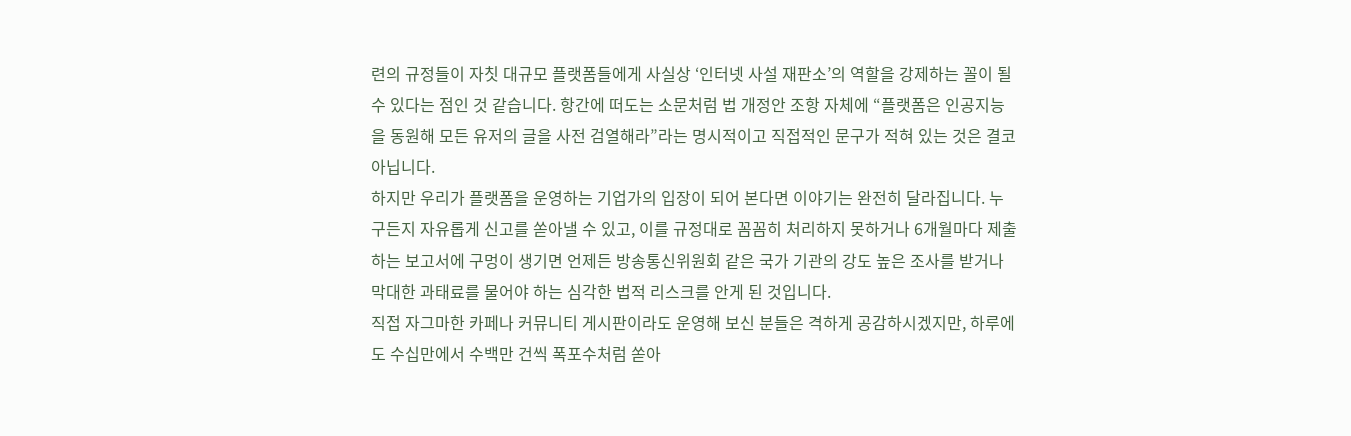련의 규정들이 자칫 대규모 플랫폼들에게 사실상 ‘인터넷 사설 재판소’의 역할을 강제하는 꼴이 될 수 있다는 점인 것 같습니다. 항간에 떠도는 소문처럼 법 개정안 조항 자체에 “플랫폼은 인공지능을 동원해 모든 유저의 글을 사전 검열해라”라는 명시적이고 직접적인 문구가 적혀 있는 것은 결코 아닙니다.
하지만 우리가 플랫폼을 운영하는 기업가의 입장이 되어 본다면 이야기는 완전히 달라집니다. 누구든지 자유롭게 신고를 쏟아낼 수 있고, 이를 규정대로 꼼꼼히 처리하지 못하거나 6개월마다 제출하는 보고서에 구멍이 생기면 언제든 방송통신위원회 같은 국가 기관의 강도 높은 조사를 받거나 막대한 과태료를 물어야 하는 심각한 법적 리스크를 안게 된 것입니다.
직접 자그마한 카페나 커뮤니티 게시판이라도 운영해 보신 분들은 격하게 공감하시겠지만, 하루에도 수십만에서 수백만 건씩 폭포수처럼 쏟아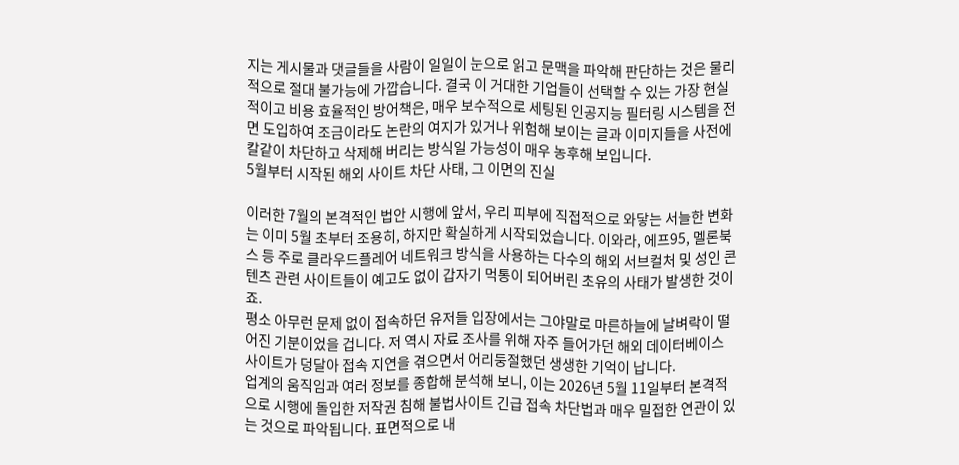지는 게시물과 댓글들을 사람이 일일이 눈으로 읽고 문맥을 파악해 판단하는 것은 물리적으로 절대 불가능에 가깝습니다. 결국 이 거대한 기업들이 선택할 수 있는 가장 현실적이고 비용 효율적인 방어책은, 매우 보수적으로 세팅된 인공지능 필터링 시스템을 전면 도입하여 조금이라도 논란의 여지가 있거나 위험해 보이는 글과 이미지들을 사전에 칼같이 차단하고 삭제해 버리는 방식일 가능성이 매우 농후해 보입니다.
5월부터 시작된 해외 사이트 차단 사태, 그 이면의 진실

이러한 7월의 본격적인 법안 시행에 앞서, 우리 피부에 직접적으로 와닿는 서늘한 변화는 이미 5월 초부터 조용히, 하지만 확실하게 시작되었습니다. 이와라, 에프95, 멜론북스 등 주로 클라우드플레어 네트워크 방식을 사용하는 다수의 해외 서브컬처 및 성인 콘텐츠 관련 사이트들이 예고도 없이 갑자기 먹통이 되어버린 초유의 사태가 발생한 것이죠.
평소 아무런 문제 없이 접속하던 유저들 입장에서는 그야말로 마른하늘에 날벼락이 떨어진 기분이었을 겁니다. 저 역시 자료 조사를 위해 자주 들어가던 해외 데이터베이스 사이트가 덩달아 접속 지연을 겪으면서 어리둥절했던 생생한 기억이 납니다.
업계의 움직임과 여러 정보를 종합해 분석해 보니, 이는 2026년 5월 11일부터 본격적으로 시행에 돌입한 저작권 침해 불법사이트 긴급 접속 차단법과 매우 밀접한 연관이 있는 것으로 파악됩니다. 표면적으로 내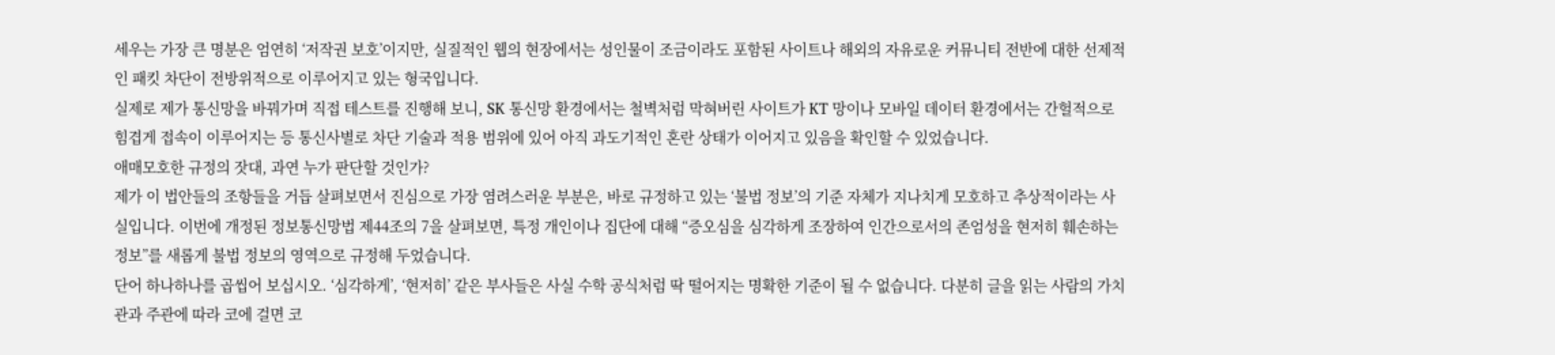세우는 가장 큰 명분은 엄연히 ‘저작권 보호’이지만, 실질적인 웹의 현장에서는 성인물이 조금이라도 포함된 사이트나 해외의 자유로운 커뮤니티 전반에 대한 선제적인 패킷 차단이 전방위적으로 이루어지고 있는 형국입니다.
실제로 제가 통신망을 바꿔가며 직접 테스트를 진행해 보니, SK 통신망 환경에서는 철벽처럼 막혀버린 사이트가 KT 망이나 모바일 데이터 환경에서는 간헐적으로 힘겹게 접속이 이루어지는 등 통신사별로 차단 기술과 적용 범위에 있어 아직 과도기적인 혼란 상태가 이어지고 있음을 확인할 수 있었습니다.
애매모호한 규정의 잣대, 과연 누가 판단할 것인가?
제가 이 법안들의 조항들을 거듭 살펴보면서 진심으로 가장 염려스러운 부분은, 바로 규정하고 있는 ‘불법 정보’의 기준 자체가 지나치게 모호하고 추상적이라는 사실입니다. 이번에 개정된 정보통신망법 제44조의 7을 살펴보면, 특정 개인이나 집단에 대해 “증오심을 심각하게 조장하여 인간으로서의 존엄성을 현저히 훼손하는 정보”를 새롭게 불법 정보의 영역으로 규정해 두었습니다.
단어 하나하나를 곱씹어 보십시오. ‘심각하게’, ‘현저히’ 같은 부사들은 사실 수학 공식처럼 딱 떨어지는 명확한 기준이 될 수 없습니다. 다분히 글을 읽는 사람의 가치관과 주관에 따라 코에 걸면 코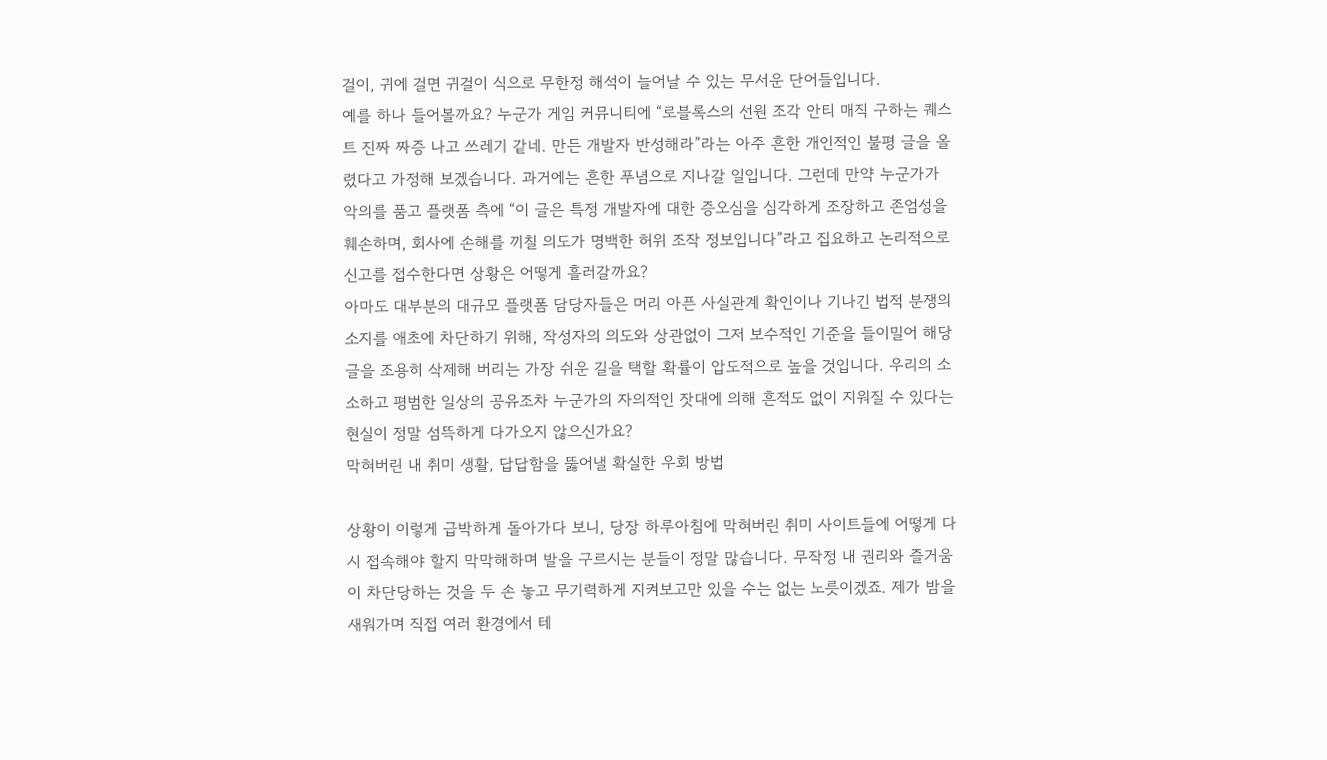걸이, 귀에 걸면 귀걸이 식으로 무한정 해석이 늘어날 수 있는 무서운 단어들입니다.
예를 하나 들어볼까요? 누군가 게임 커뮤니티에 “로블록스의 선원 조각 안티 매직 구하는 퀘스트 진짜 짜증 나고 쓰레기 같네. 만든 개발자 반성해라”라는 아주 흔한 개인적인 불평 글을 올렸다고 가정해 보겠습니다. 과거에는 흔한 푸념으로 지나갈 일입니다. 그런데 만약 누군가가 악의를 품고 플랫폼 측에 “이 글은 특정 개발자에 대한 증오심을 심각하게 조장하고 존엄성을 훼손하며, 회사에 손해를 끼칠 의도가 명백한 허위 조작 정보입니다”라고 집요하고 논리적으로 신고를 접수한다면 상황은 어떻게 흘러갈까요?
아마도 대부분의 대규모 플랫폼 담당자들은 머리 아픈 사실관계 확인이나 기나긴 법적 분쟁의 소지를 애초에 차단하기 위해, 작성자의 의도와 상관없이 그저 보수적인 기준을 들이밀어 해당 글을 조용히 삭제해 버리는 가장 쉬운 길을 택할 확률이 압도적으로 높을 것입니다. 우리의 소소하고 평범한 일상의 공유조차 누군가의 자의적인 잣대에 의해 흔적도 없이 지워질 수 있다는 현실이 정말 섬뜩하게 다가오지 않으신가요?
막혀버린 내 취미 생활, 답답함을 뚫어낼 확실한 우회 방법

상황이 이렇게 급박하게 돌아가다 보니, 당장 하루아침에 막혀버린 취미 사이트들에 어떻게 다시 접속해야 할지 막막해하며 발을 구르시는 분들이 정말 많습니다. 무작정 내 권리와 즐거움이 차단당하는 것을 두 손 놓고 무기력하게 지켜보고만 있을 수는 없는 노릇이겠죠. 제가 밤을 새워가며 직접 여러 환경에서 테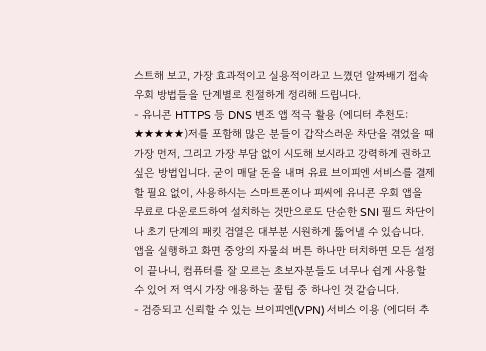스트해 보고, 가장 효과적이고 실용적이라고 느꼈던 알짜배기 접속 우회 방법들을 단계별로 친절하게 정리해 드립니다.
- 유니콘 HTTPS 등 DNS 변조 앱 적극 활용 (에디터 추천도: ★★★★★)저를 포함해 많은 분들이 갑작스러운 차단을 겪었을 때 가장 먼저, 그리고 가장 부담 없이 시도해 보시라고 강력하게 권하고 싶은 방법입니다. 굳이 매달 돈을 내며 유료 브이피엔 서비스를 결제할 필요 없이, 사용하시는 스마트폰이나 피씨에 유니콘 우회 앱을 무료로 다운로드하여 설치하는 것만으로도 단순한 SNI 필드 차단이나 초기 단계의 패킷 검열은 대부분 시원하게 뚫어낼 수 있습니다. 앱을 실행하고 화면 중앙의 자물쇠 버튼 하나만 터치하면 모든 설정이 끝나니, 컴퓨터를 잘 모르는 초보자분들도 너무나 쉽게 사용할 수 있어 저 역시 가장 애용하는 꿀팁 중 하나인 것 같습니다.
- 검증되고 신뢰할 수 있는 브이피엔(VPN) 서비스 이용 (에디터 추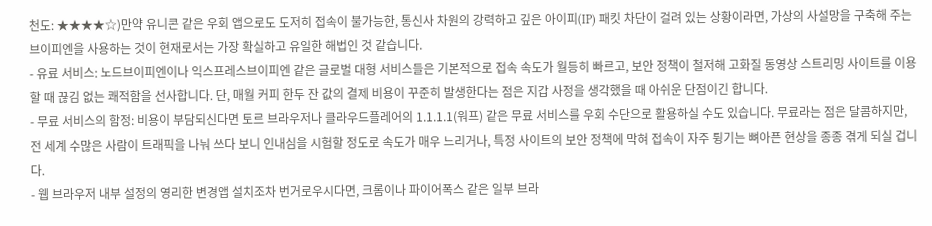천도: ★★★★☆)만약 유니콘 같은 우회 앱으로도 도저히 접속이 불가능한, 통신사 차원의 강력하고 깊은 아이피(IP) 패킷 차단이 걸려 있는 상황이라면, 가상의 사설망을 구축해 주는 브이피엔을 사용하는 것이 현재로서는 가장 확실하고 유일한 해법인 것 같습니다.
- 유료 서비스: 노드브이피엔이나 익스프레스브이피엔 같은 글로벌 대형 서비스들은 기본적으로 접속 속도가 월등히 빠르고, 보안 정책이 철저해 고화질 동영상 스트리밍 사이트를 이용할 때 끊김 없는 쾌적함을 선사합니다. 단, 매월 커피 한두 잔 값의 결제 비용이 꾸준히 발생한다는 점은 지갑 사정을 생각했을 때 아쉬운 단점이긴 합니다.
- 무료 서비스의 함정: 비용이 부담되신다면 토르 브라우저나 클라우드플레어의 1.1.1.1(워프) 같은 무료 서비스를 우회 수단으로 활용하실 수도 있습니다. 무료라는 점은 달콤하지만, 전 세계 수많은 사람이 트래픽을 나눠 쓰다 보니 인내심을 시험할 정도로 속도가 매우 느리거나, 특정 사이트의 보안 정책에 막혀 접속이 자주 튕기는 뼈아픈 현상을 종종 겪게 되실 겁니다.
- 웹 브라우저 내부 설정의 영리한 변경앱 설치조차 번거로우시다면, 크롬이나 파이어폭스 같은 일부 브라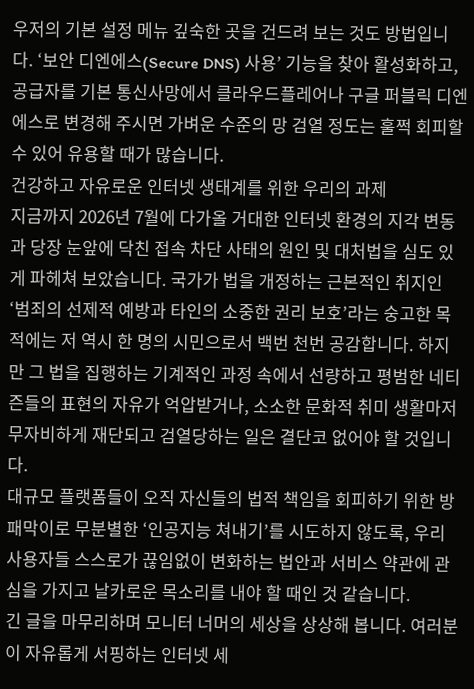우저의 기본 설정 메뉴 깊숙한 곳을 건드려 보는 것도 방법입니다. ‘보안 디엔에스(Secure DNS) 사용’ 기능을 찾아 활성화하고, 공급자를 기본 통신사망에서 클라우드플레어나 구글 퍼블릭 디엔에스로 변경해 주시면 가벼운 수준의 망 검열 정도는 훌쩍 회피할 수 있어 유용할 때가 많습니다.
건강하고 자유로운 인터넷 생태계를 위한 우리의 과제
지금까지 2026년 7월에 다가올 거대한 인터넷 환경의 지각 변동과 당장 눈앞에 닥친 접속 차단 사태의 원인 및 대처법을 심도 있게 파헤쳐 보았습니다. 국가가 법을 개정하는 근본적인 취지인 ‘범죄의 선제적 예방과 타인의 소중한 권리 보호’라는 숭고한 목적에는 저 역시 한 명의 시민으로서 백번 천번 공감합니다. 하지만 그 법을 집행하는 기계적인 과정 속에서 선량하고 평범한 네티즌들의 표현의 자유가 억압받거나, 소소한 문화적 취미 생활마저 무자비하게 재단되고 검열당하는 일은 결단코 없어야 할 것입니다.
대규모 플랫폼들이 오직 자신들의 법적 책임을 회피하기 위한 방패막이로 무분별한 ‘인공지능 쳐내기’를 시도하지 않도록, 우리 사용자들 스스로가 끊임없이 변화하는 법안과 서비스 약관에 관심을 가지고 날카로운 목소리를 내야 할 때인 것 같습니다.
긴 글을 마무리하며 모니터 너머의 세상을 상상해 봅니다. 여러분이 자유롭게 서핑하는 인터넷 세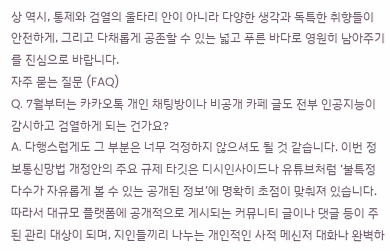상 역시, 통제와 검열의 울타리 안이 아니라 다양한 생각과 독특한 취향들이 안전하게, 그리고 다채롭게 공존할 수 있는 넓고 푸른 바다로 영원히 남아주기를 진심으로 바랍니다.
자주 묻는 질문 (FAQ)
Q. 7월부터는 카카오톡 개인 채팅방이나 비공개 카페 글도 전부 인공지능이 감시하고 검열하게 되는 건가요?
A. 다행스럽게도 그 부분은 너무 걱정하지 않으셔도 될 것 같습니다. 이번 정보통신망법 개정안의 주요 규제 타깃은 디시인사이드나 유튜브처럼 ‘불특정 다수가 자유롭게 볼 수 있는 공개된 정보’에 명확히 초점이 맞춰져 있습니다. 따라서 대규모 플랫폼에 공개적으로 게시되는 커뮤니티 글이나 댓글 등이 주된 관리 대상이 되며, 지인들끼리 나누는 개인적인 사적 메신저 대화나 완벽하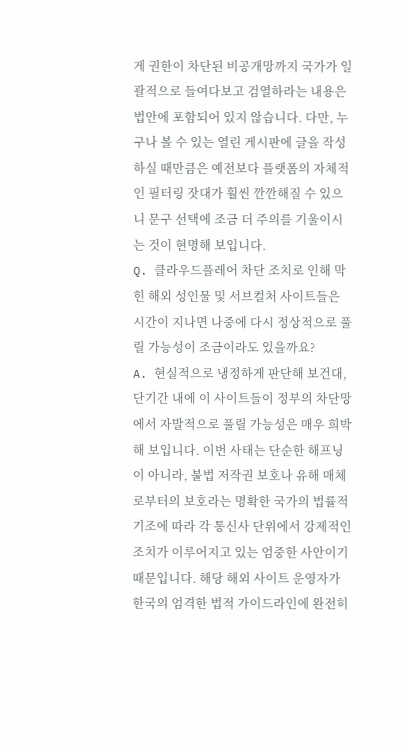게 권한이 차단된 비공개망까지 국가가 일괄적으로 들여다보고 검열하라는 내용은 법안에 포함되어 있지 않습니다. 다만, 누구나 볼 수 있는 열린 게시판에 글을 작성하실 때만큼은 예전보다 플랫폼의 자체적인 필터링 잣대가 훨씬 깐깐해질 수 있으니 문구 선택에 조금 더 주의를 기울이시는 것이 현명해 보입니다.
Q. 클라우드플레어 차단 조치로 인해 막힌 해외 성인물 및 서브컬처 사이트들은 시간이 지나면 나중에 다시 정상적으로 풀릴 가능성이 조금이라도 있을까요?
A. 현실적으로 냉정하게 판단해 보건대, 단기간 내에 이 사이트들이 정부의 차단망에서 자발적으로 풀릴 가능성은 매우 희박해 보입니다. 이번 사태는 단순한 해프닝이 아니라, 불법 저작권 보호나 유해 매체로부터의 보호라는 명확한 국가의 법률적 기조에 따라 각 통신사 단위에서 강제적인 조치가 이루어지고 있는 엄중한 사안이기 때문입니다. 해당 해외 사이트 운영자가 한국의 엄격한 법적 가이드라인에 완전히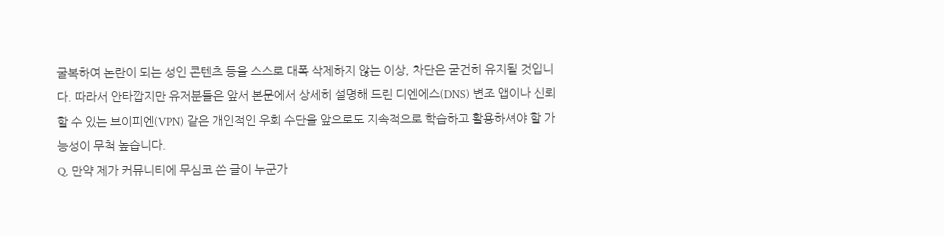굴복하여 논란이 되는 성인 콘텐츠 등을 스스로 대폭 삭제하지 않는 이상, 차단은 굳건히 유지될 것입니다. 따라서 안타깝지만 유저분들은 앞서 본문에서 상세히 설명해 드린 디엔에스(DNS) 변조 앱이나 신뢰할 수 있는 브이피엔(VPN) 같은 개인적인 우회 수단을 앞으로도 지속적으로 학습하고 활용하셔야 할 가능성이 무척 높습니다.
Q. 만약 제가 커뮤니티에 무심코 쓴 글이 누군가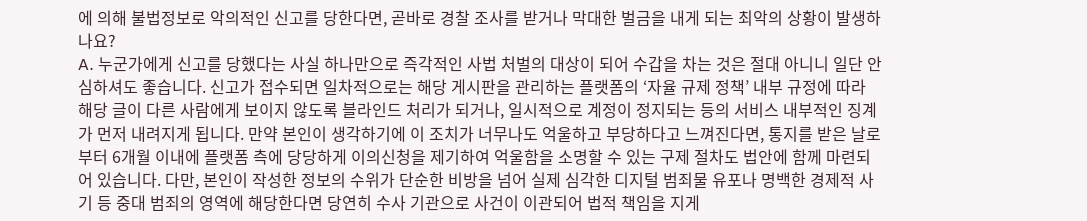에 의해 불법정보로 악의적인 신고를 당한다면, 곧바로 경찰 조사를 받거나 막대한 벌금을 내게 되는 최악의 상황이 발생하나요?
A. 누군가에게 신고를 당했다는 사실 하나만으로 즉각적인 사법 처벌의 대상이 되어 수갑을 차는 것은 절대 아니니 일단 안심하셔도 좋습니다. 신고가 접수되면 일차적으로는 해당 게시판을 관리하는 플랫폼의 ‘자율 규제 정책’ 내부 규정에 따라 해당 글이 다른 사람에게 보이지 않도록 블라인드 처리가 되거나, 일시적으로 계정이 정지되는 등의 서비스 내부적인 징계가 먼저 내려지게 됩니다. 만약 본인이 생각하기에 이 조치가 너무나도 억울하고 부당하다고 느껴진다면, 통지를 받은 날로부터 6개월 이내에 플랫폼 측에 당당하게 이의신청을 제기하여 억울함을 소명할 수 있는 구제 절차도 법안에 함께 마련되어 있습니다. 다만, 본인이 작성한 정보의 수위가 단순한 비방을 넘어 실제 심각한 디지털 범죄물 유포나 명백한 경제적 사기 등 중대 범죄의 영역에 해당한다면 당연히 수사 기관으로 사건이 이관되어 법적 책임을 지게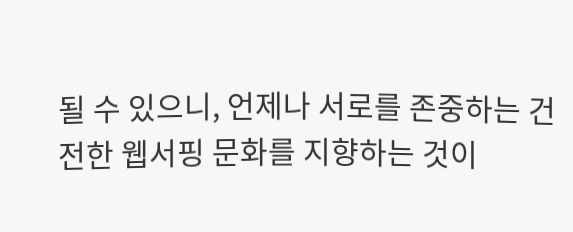될 수 있으니, 언제나 서로를 존중하는 건전한 웹서핑 문화를 지향하는 것이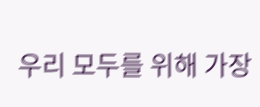우리 모두를 위해 가장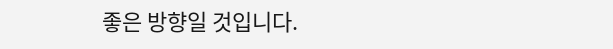좋은 방향일 것입니다.